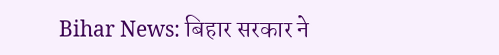Bihar News: बिहार सरकार ने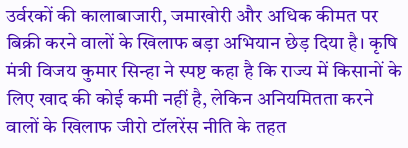उर्वरकों की कालाबाजारी, जमाखोरी और अधिक कीमत पर बिक्री करने वालों के खिलाफ बड़ा अभियान छेड़ दिया है। कृषि मंत्री विजय कुमार सिन्हा ने स्पष्ट कहा है कि राज्य में किसानों के लिए खाद की कोई कमी नहीं है, लेकिन अनियमितता करने वालों के खिलाफ जीरो टॉलरेंस नीति के तहत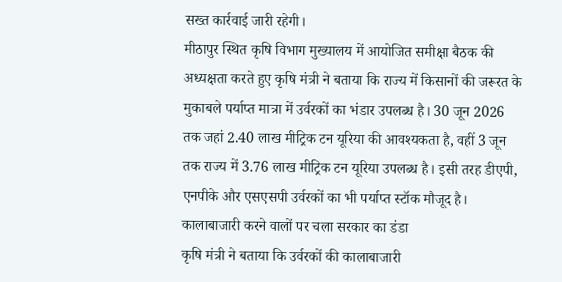सख्त कार्रवाई जारी रहेगी।
मीठापुर स्थित कृषि विभाग मुख्यालय में आयोजित समीक्षा बैठक की अध्यक्षता करते हुए कृषि मंत्री ने बताया कि राज्य में किसानों की जरूरत के मुकाबले पर्याप्त मात्रा में उर्वरकों का भंडार उपलब्ध है। 30 जून 2026 तक जहां 2.40 लाख मीट्रिक टन यूरिया की आवश्यकता है, वहीं 3 जून तक राज्य में 3.76 लाख मीट्रिक टन यूरिया उपलब्ध है। इसी तरह डीएपी, एनपीके और एसएसपी उर्वरकों का भी पर्याप्त स्टॉक मौजूद है।
कालाबाजारी करने वालों पर चला सरकार का डंडा
कृषि मंत्री ने बताया कि उर्वरकों की कालाबाजारी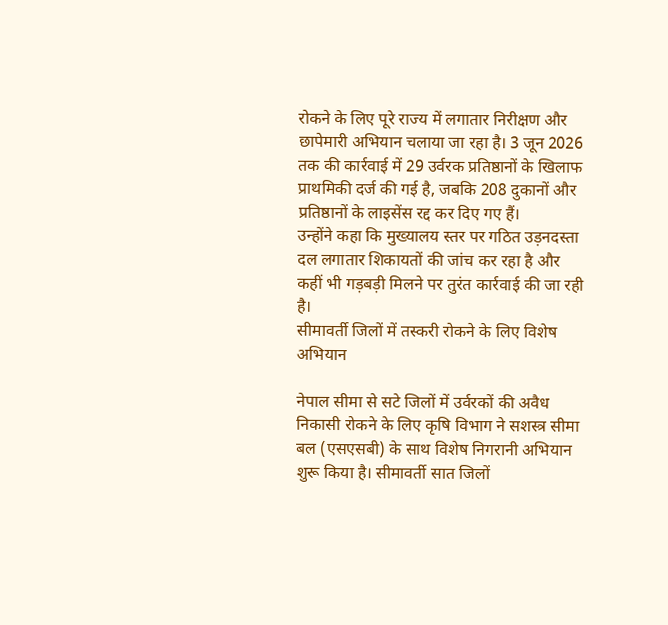रोकने के लिए पूरे राज्य में लगातार निरीक्षण और छापेमारी अभियान चलाया जा रहा है। 3 जून 2026 तक की कार्रवाई में 29 उर्वरक प्रतिष्ठानों के खिलाफ प्राथमिकी दर्ज की गई है, जबकि 208 दुकानों और प्रतिष्ठानों के लाइसेंस रद्द कर दिए गए हैं।
उन्होंने कहा कि मुख्यालय स्तर पर गठित उड़नदस्ता दल लगातार शिकायतों की जांच कर रहा है और कहीं भी गड़बड़ी मिलने पर तुरंत कार्रवाई की जा रही है।
सीमावर्ती जिलों में तस्करी रोकने के लिए विशेष अभियान

नेपाल सीमा से सटे जिलों में उर्वरकों की अवैध निकासी रोकने के लिए कृषि विभाग ने सशस्त्र सीमा बल (एसएसबी) के साथ विशेष निगरानी अभियान शुरू किया है। सीमावर्ती सात जिलों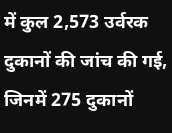में कुल 2,573 उर्वरक दुकानों की जांच की गई, जिनमें 275 दुकानों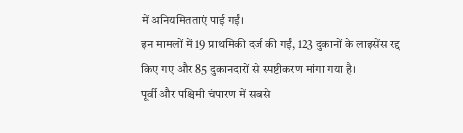में अनियमितताएं पाई गईं।
इन मामलों में 19 प्राथमिकी दर्ज की गईं, 123 दुकानों के लाइसेंस रद्द किए गए और 85 दुकानदारों से स्पष्टीकरण मांगा गया है।
पूर्वी और पश्चिमी चंपारण में सबसे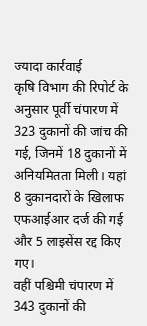ज्यादा कार्रवाई
कृषि विभाग की रिपोर्ट के अनुसार पूर्वी चंपारण में 323 दुकानों की जांच की गई, जिनमें 18 दुकानों में अनियमितता मिली। यहां 8 दुकानदारों के खिलाफ एफआईआर दर्ज की गई और 5 लाइसेंस रद्द किए गए।
वहीं पश्चिमी चंपारण में 343 दुकानों की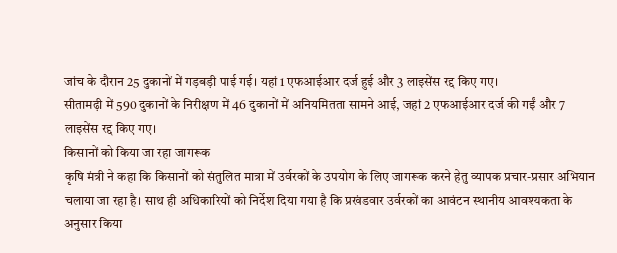जांच के दौरान 25 दुकानों में गड़बड़ी पाई गई। यहां 1 एफआईआर दर्ज हुई और 3 लाइसेंस रद्द किए गए।
सीतामढ़ी में 590 दुकानों के निरीक्षण में 46 दुकानों में अनियमितता सामने आई, जहां 2 एफआईआर दर्ज की गईं और 7 लाइसेंस रद्द किए गए।
किसानों को किया जा रहा जागरूक
कृषि मंत्री ने कहा कि किसानों को संतुलित मात्रा में उर्वरकों के उपयोग के लिए जागरूक करने हेतु व्यापक प्रचार-प्रसार अभियान चलाया जा रहा है। साथ ही अधिकारियों को निर्देश दिया गया है कि प्रखंडवार उर्वरकों का आवंटन स्थानीय आवश्यकता के अनुसार किया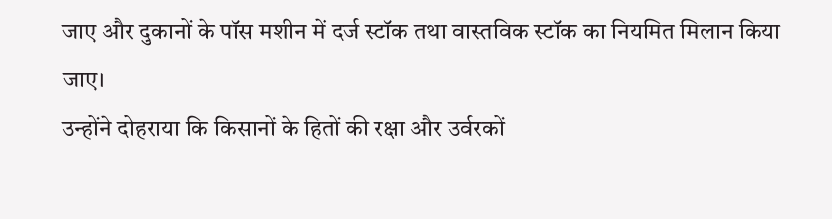जाए और दुकानों के पॉस मशीन में दर्ज स्टॉक तथा वास्तविक स्टॉक का नियमित मिलान किया जाए।
उन्होंने दोहराया कि किसानों के हितों की रक्षा और उर्वरकों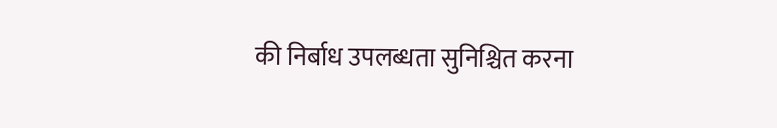की निर्बाध उपलब्धता सुनिश्चित करना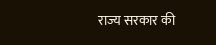राज्य सरकार की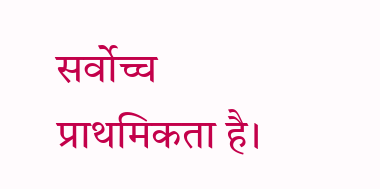सर्वोच्च प्राथमिकता है।